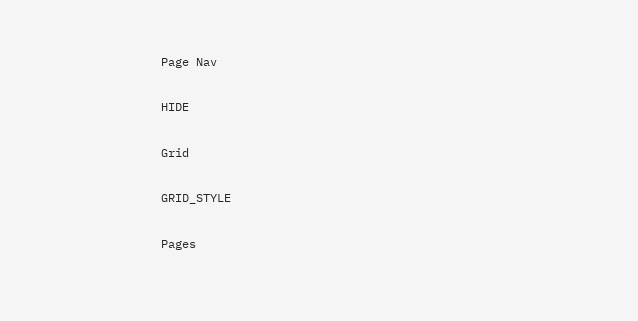Page Nav

HIDE

Grid

GRID_STYLE

Pages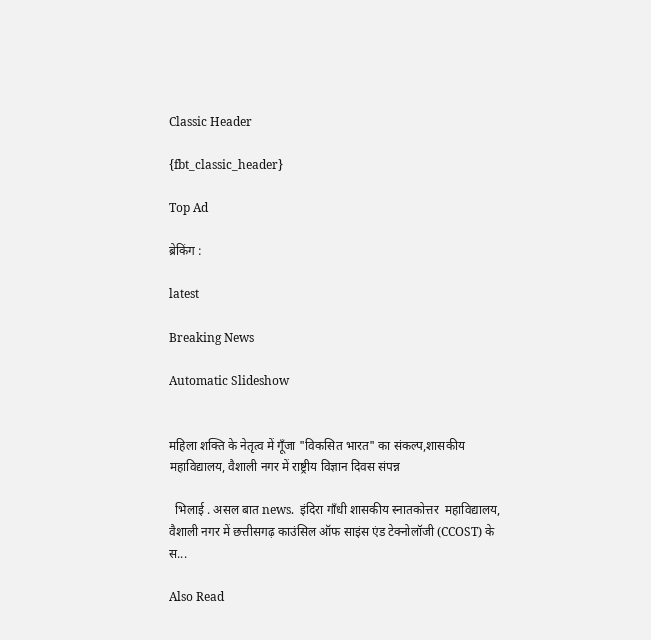Classic Header

{fbt_classic_header}

Top Ad

ब्रेकिंग :

latest

Breaking News

Automatic Slideshow


महिला शक्ति के नेतृत्व में गूँजा "विकसित भारत" का संकल्प,शासकीय महाविद्यालय, वैशाली नगर में राष्ट्रीय विज्ञान दिवस संपन्न

  भिलाई . असल बात news.  इंदिरा गाँधी शासकीय स्नातकोत्तर  महाविद्यालय, वैशाली नगर में छत्तीसगढ़ काउंसिल ऑफ साइंस एंड टेक्नोलॉजी (CCOST) के स...

Also Read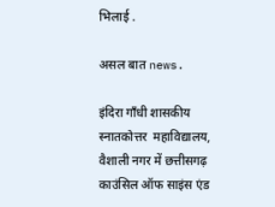भिलाई .

असल बात news.

इंदिरा गाँधी शासकीय स्नातकोत्तर  महाविद्यालय, वैशाली नगर में छत्तीसगढ़ काउंसिल ऑफ साइंस एंड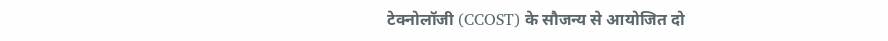टेक्नोलॉजी (CCOST) के सौजन्य से आयोजित दो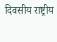दिवसीय राष्ट्रीय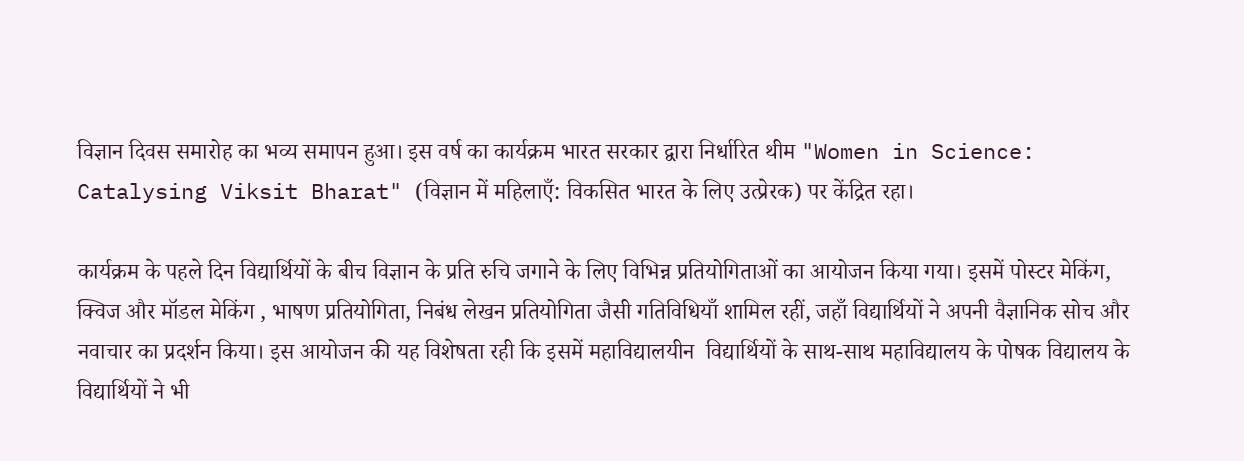विज्ञान दिवस समारोह का भव्य समापन हुआ। इस वर्ष का कार्यक्रम भारत सरकार द्वारा निर्धारित थीम "Women in Science: Catalysing Viksit Bharat" (विज्ञान में महिलाएँ: विकसित भारत के लिए उत्प्रेरक) पर केंद्रित रहा।

कार्यक्रम के पहले दिन विद्यार्थियों के बीच विज्ञान के प्रति रुचि जगाने के लिए विभिन्न प्रतियोगिताओं का आयोजन किया गया। इसमें पोस्टर मेकिंग, क्विज और मॉडल मेकिंग , भाषण प्रतियोगिता, निबंध लेखन प्रतियोगिता जैसी गतिविधियाँ शामिल रहीं, जहाँ विद्यार्थियों ने अपनी वैज्ञानिक सोच और नवाचार का प्रदर्शन किया। इस आयोजन की यह विशेषता रही कि इसमें महाविद्यालयीन  विद्यार्थियों के साथ-साथ महाविद्यालय के पोषक विद्यालय के विद्यार्थियों ने भी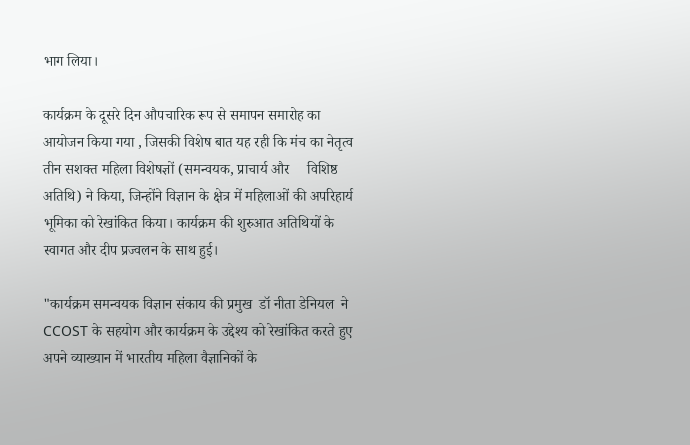भाग लिया।

कार्यक्रम के दूसरे दिन औपचारिक रूप से समापन समारोह का आयोजन किया गया , जिसकी विशेष बात यह रही कि मंच का नेतृत्व तीन सशक्त महिला विशेषज्ञों (समन्वयक, प्राचार्य और     विशिष्ठ  अतिथि) ने किया, जिन्होंने विज्ञान के क्षेत्र में महिलाओं की अपरिहार्य भूमिका को रेखांकित किया। कार्यक्रम की शुरुआत अतिथियों के स्वागत और दीप प्रज्वलन के साथ हुई।

"कार्यक्रम समन्वयक विज्ञान संकाय की प्रमुख  डॉ नीता डेनियल  ने CCOST के सहयोग और कार्यक्रम के उद्देश्य को रेखांकित करते हुए अपने व्याख्यान में भारतीय महिला वैज्ञानिकों के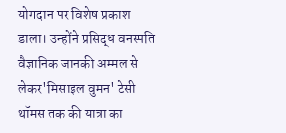योगदान पर विशेष प्रकाश डाला। उन्होंने प्रसिद्ध वनस्पति वैज्ञानिक जानकी अम्मल से लेकर'मिसाइल वुमन' टेसी थॉमस तक की यात्रा का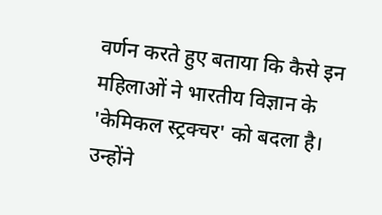वर्णन करते हुए बताया कि कैसे इन महिलाओं ने भारतीय विज्ञान के 'केमिकल स्ट्रक्चर' को बदला है। उन्होंने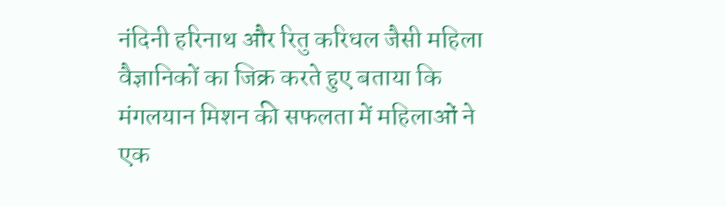नंदिनी हरिनाथ और रितु करिधल जैसी महिला वैज्ञानिकों का जिक्र करते हुए बताया कि मंगलयान मिशन की सफलता में महिलाओं ने एक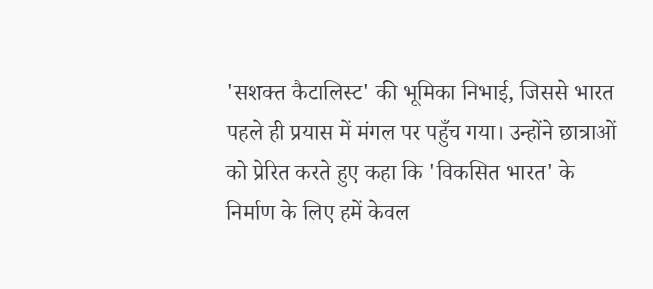'सशक्त कैटालिस्ट' की भूमिका निभाई, जिससे भारत पहले ही प्रयास में मंगल पर पहुँच गया। उन्होंने छात्राओं को प्रेरित करते हुए कहा कि 'विकसित भारत' के निर्माण के लिए हमें केवल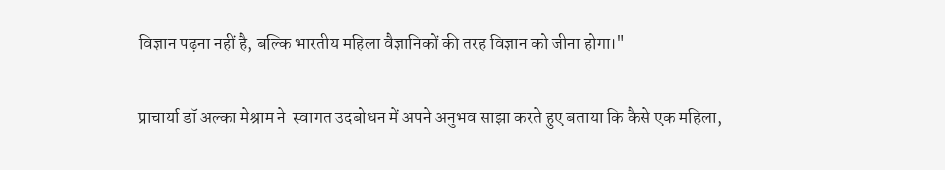विज्ञान पढ़ना नहीं है, बल्कि भारतीय महिला वैज्ञानिकों की तरह विज्ञान को जीना होगा।"

प्राचार्या डॉ अल्का मेश्राम ने  स्वागत उदबोधन में अपने अनुभव साझा करते हुए बताया कि कैसे एक महिला,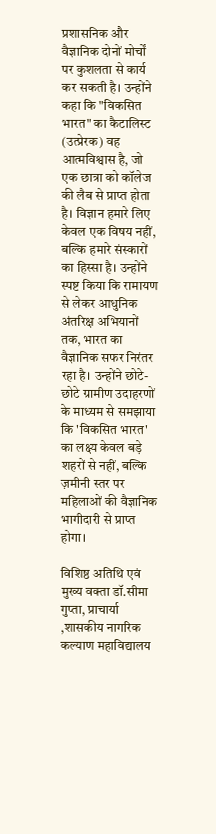प्रशासनिक और वैज्ञानिक दोनों मोर्चों पर कुशलता से कार्य कर सकती है। उन्होंने कहा कि "विकसित भारत" का कैटालिस्ट (उत्प्रेरक) वह आत्मविश्वास है, जो एक छात्रा को कॉलेज की लैब से प्राप्त होता है। विज्ञान हमारे लिए केवल एक विषय नहीं, बल्कि हमारे संस्कारों का हिस्सा है। उन्होंने स्पष्ट किया कि रामायण से लेकर आधुनिक अंतरिक्ष अभियानों तक, भारत का वैज्ञानिक सफर निरंतर रहा है। उन्होंने छोटे-छोटे ग्रामीण उदाहरणों के माध्यम से समझाया कि 'विकसित भारत' का लक्ष्य केवल बड़े शहरों से नहीं, बल्कि ज़मीनी स्तर पर महिलाओं की वैज्ञानिक भागीदारी से प्राप्त होगा।

विशिष्ठ अतिथि एवं मुख्य वक्ता डॉ.सीमा गुप्ता, प्राचार्या ,शासकीय नागरिक कल्याण महाविद्यालय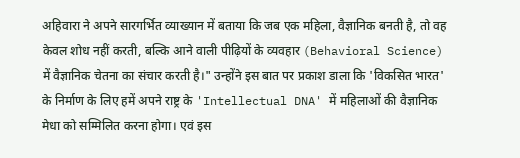अहिवारा ने अपने सारगर्भित व्याख्यान में बताया कि जब एक महिला, वैज्ञानिक बनती है, तो वह केवल शोध नहीं करती, बल्कि आने वाली पीढ़ियों के व्यवहार (Behavioral Science) में वैज्ञानिक चेतना का संचार करती है।" उन्होंने इस बात पर प्रकाश डाला कि 'विकसित भारत' के निर्माण के लिए हमें अपने राष्ट्र के 'Intellectual DNA' में महिलाओं की वैज्ञानिक मेधा को सम्मिलित करना होगा। एवं इस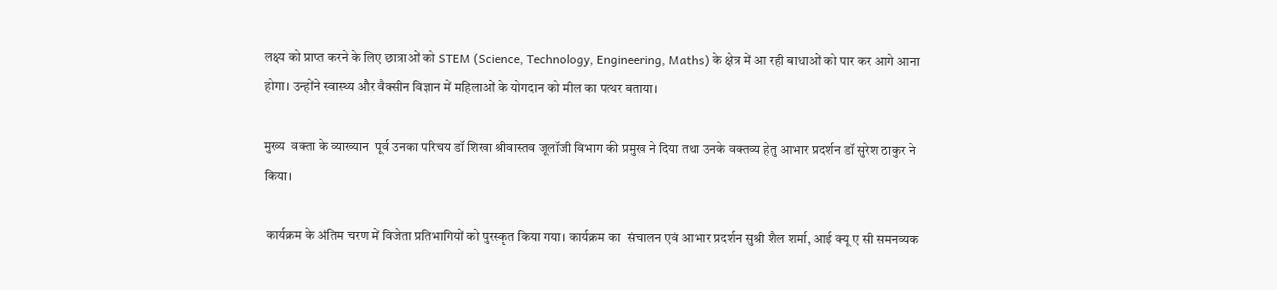लक्ष्य को प्राप्त करने के लिए छात्राओं को STEM (Science, Technology, Engineering, Maths) के क्षेत्र में आ रही बाधाओं को पार कर आगे आना होगा। उन्होंने स्वास्थ्य और वैक्सीन विज्ञान में महिलाओं के योगदान को मील का पत्थर बताया।

मुख्य  वक्ता के व्याख्यान  पूर्व उनका परिचय डॉ शिखा श्रीवास्तव जूलॉजी विभाग की प्रमुख ने दिया तथा उनके वक्तव्य हेतु आभार प्रदर्शन डॉ सुरेश ठाकुर ने किया।

 कार्यक्रम के अंतिम चरण में विजेता प्रतिभागियों को पुरस्कृत किया गया। कार्यक्रम का  संचालन एवं आभार प्रदर्शन सुश्री शैल शर्मा, आई क्यू ए सी समनव्यक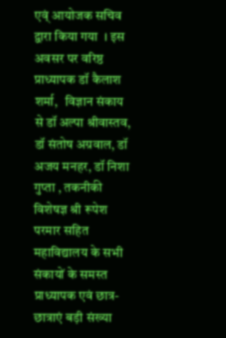एव्ं आयोजक सचिव द्वारा किया गया  । इस अवसर पर वरिष्ठ प्राध्यापक डॉ कैलाश शर्मा,   विज्ञान संकाय से डॉ अल्पा श्रीवास्तव, डॉ संतोष अग्रवाल, डॉ अजय मनहर, डॉ निशा गुप्ता , तकनीकी  विशेषज्ञ श्री रूपेश परमार सहित महाविद्यालय के सभी संकायों के समस्त प्राध्यापक एवं छात्र-छात्राएं बड़ी संख्या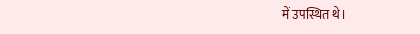में उपस्थित थे।